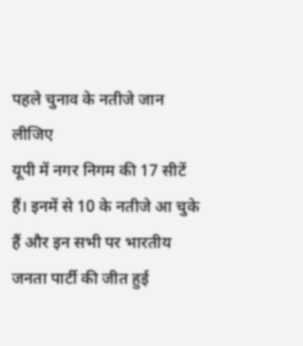पहले चुनाव के नतीजे जान लीजिए
यूपी में नगर निगम की 17 सीटें हैं। इनमें से 10 के नतीजे आ चुके हैं और इन सभी पर भारतीय जनता पार्टी की जीत हुई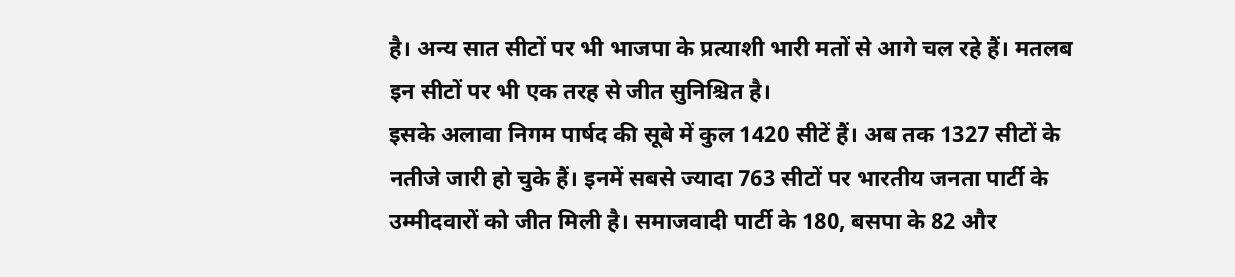है। अन्य सात सीटों पर भी भाजपा के प्रत्याशी भारी मतों से आगे चल रहे हैं। मतलब इन सीटों पर भी एक तरह से जीत सुनिश्चित है।
इसके अलावा निगम पार्षद की सूबे में कुल 1420 सीटें हैं। अब तक 1327 सीटों के नतीजे जारी हो चुके हैं। इनमें सबसे ज्यादा 763 सीटों पर भारतीय जनता पार्टी के उम्मीदवारों को जीत मिली है। समाजवादी पार्टी के 180, बसपा के 82 और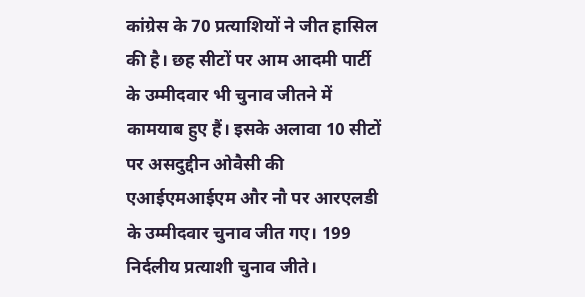कांग्रेस के 70 प्रत्याशियों ने जीत हासिल की है। छह सीटों पर आम आदमी पार्टी के उम्मीदवार भी चुनाव जीतने में कामयाब हुए हैं। इसके अलावा 10 सीटों पर असदुद्दीन ओवैसी की एआईएमआईएम और नौ पर आरएलडी के उम्मीदवार चुनाव जीत गए। 199 निर्दलीय प्रत्याशी चुनाव जीते।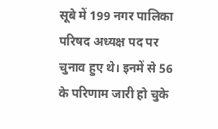सूबे में 199 नगर पालिका परिषद अध्यक्ष पद पर चुनाव हुए थे। इनमें से 56 के परिणाम जारी हो चुके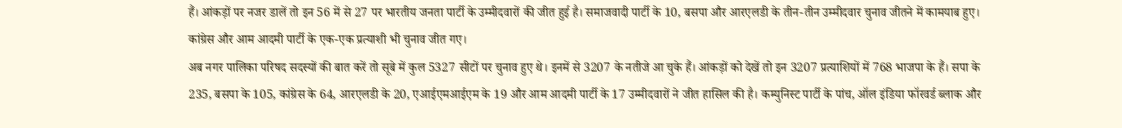हैं। आंकड़ों पर नजर डालें तो इन 56 में से 27 पर भारतीय जनता पार्टी के उम्मीदवारों की जीत हुई है। समाजवादी पार्टी के 10, बसपा और आरएलडी के तीन-तीन उम्मीदवार चुनाव जीतने में कामयाब हुए। कांग्रेस और आम आदमी पार्टी के एक-एक प्रत्याशी भी चुनाव जीत गए।
अब नगर पालिका परिषद सदस्यों की बात करें तो सूबे में कुल 5327 सीटों पर चुनाव हुए थे। इनमें से 3207 के नतीजे आ चुके हैं। आंकड़ों को देखें तो इन 3207 प्रत्याशियों में 768 भाजपा के हैं। सपा के 235, बसपा के 105, कांग्रेस के 64, आरएलडी के 20, एआईएमआईएम के 19 और आम आदमी पार्टी के 17 उम्मीदवारों ने जीत हासिल की है। कम्युनिस्ट पार्टी के पांच, ऑल इंडिया फॉरवर्ड ब्लाक और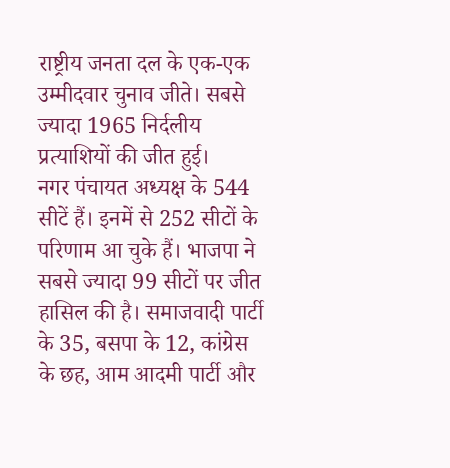राष्ट्रीय जनता दल के एक-एक उम्मीदवार चुनाव जीते। सबसे ज्यादा 1965 निर्दलीय प्रत्याशियों की जीत हुई।
नगर पंचायत अध्यक्ष के 544 सीटें हैं। इनमें से 252 सीटों के परिणाम आ चुके हैं। भाजपा ने सबसे ज्यादा 99 सीटों पर जीत हासिल की है। समाजवादी पार्टी के 35, बसपा के 12, कांग्रेस के छह, आम आदमी पार्टी और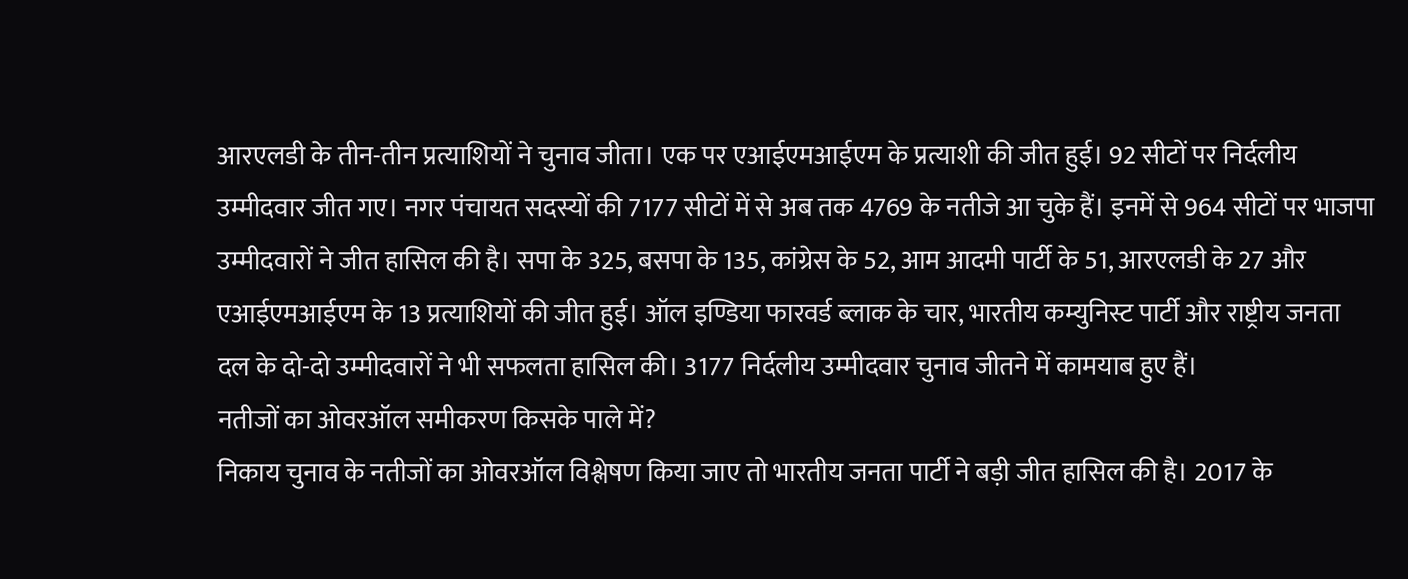आरएलडी के तीन-तीन प्रत्याशियों ने चुनाव जीता। एक पर एआईएमआईएम के प्रत्याशी की जीत हुई। 92 सीटों पर निर्दलीय उम्मीदवार जीत गए। नगर पंचायत सदस्यों की 7177 सीटों में से अब तक 4769 के नतीजे आ चुके हैं। इनमें से 964 सीटों पर भाजपा उम्मीदवारों ने जीत हासिल की है। सपा के 325, बसपा के 135, कांग्रेस के 52, आम आदमी पार्टी के 51, आरएलडी के 27 और एआईएमआईएम के 13 प्रत्याशियों की जीत हुई। ऑल इण्डिया फारवर्ड ब्लाक के चार, भारतीय कम्युनिस्ट पार्टी और राष्ट्रीय जनता दल के दो-दो उम्मीदवारों ने भी सफलता हासिल की। 3177 निर्दलीय उम्मीदवार चुनाव जीतने में कामयाब हुए हैं।
नतीजों का ओवरऑल समीकरण किसके पाले में?
निकाय चुनाव के नतीजों का ओवरऑल विश्लेषण किया जाए तो भारतीय जनता पार्टी ने बड़ी जीत हासिल की है। 2017 के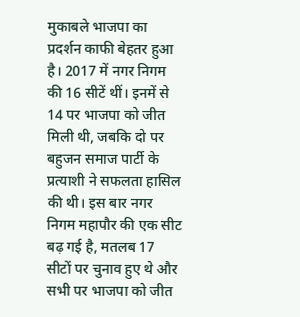मुकाबले भाजपा का प्रदर्शन काफी बेहतर हुआ है। 2017 में नगर निगम की 16 सीटें थीं। इनमें से 14 पर भाजपा को जीत मिली थी, जबकि दो पर बहुजन समाज पार्टी के प्रत्याशी ने सफलता हासिल की थी। इस बार नगर निगम महापौर की एक सीट बढ़ गई है, मतलब 17 सीटों पर चुनाव हुए थे और सभी पर भाजपा को जीत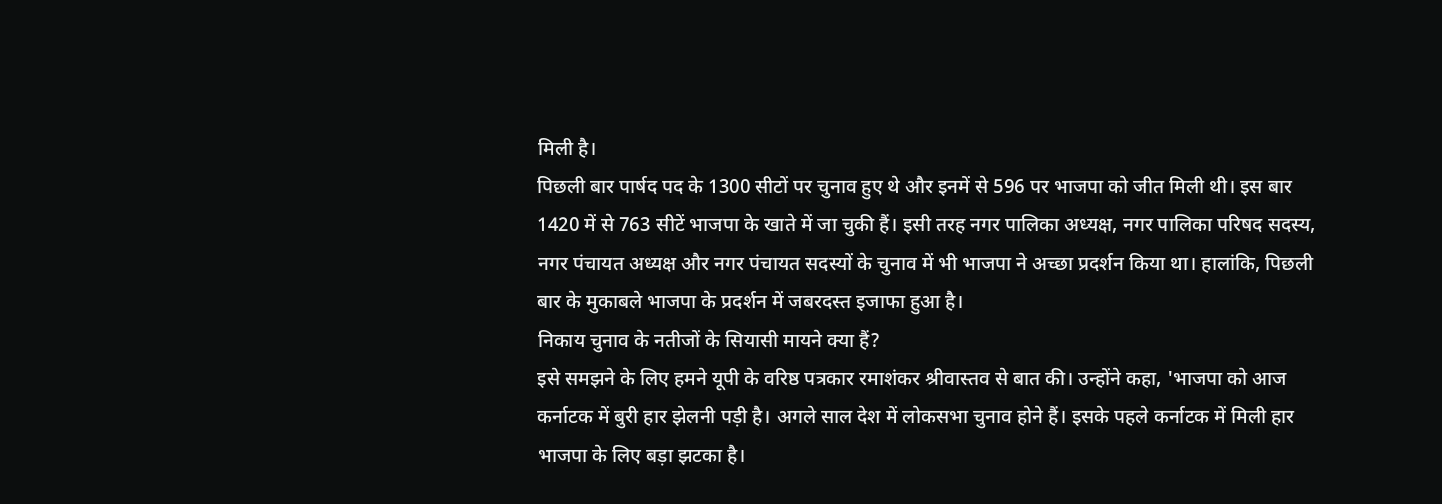मिली है।
पिछली बार पार्षद पद के 1300 सीटों पर चुनाव हुए थे और इनमें से 596 पर भाजपा को जीत मिली थी। इस बार 1420 में से 763 सीटें भाजपा के खाते में जा चुकी हैं। इसी तरह नगर पालिका अध्यक्ष, नगर पालिका परिषद सदस्य, नगर पंचायत अध्यक्ष और नगर पंचायत सदस्यों के चुनाव में भी भाजपा ने अच्छा प्रदर्शन किया था। हालांकि, पिछली बार के मुकाबले भाजपा के प्रदर्शन में जबरदस्त इजाफा हुआ है।
निकाय चुनाव के नतीजों के सियासी मायने क्या हैं?
इसे समझने के लिए हमने यूपी के वरिष्ठ पत्रकार रमाशंकर श्रीवास्तव से बात की। उन्होंने कहा, 'भाजपा को आज कर्नाटक में बुरी हार झेलनी पड़ी है। अगले साल देश में लोकसभा चुनाव होने हैं। इसके पहले कर्नाटक में मिली हार भाजपा के लिए बड़ा झटका है।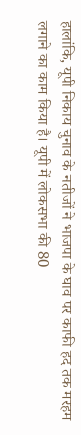हालांकि, यूपी निकाय चुनाव के नतीजों ने भाजपा के घाव पर काफी हद तक मरहम लगाने का काम किया है। यूपी में लोकसभा की 80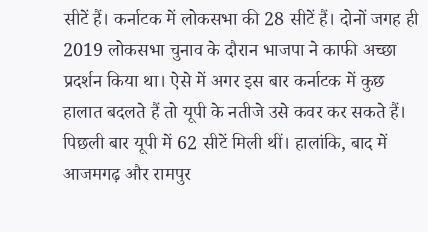सीटें हैं। कर्नाटक में लोकसभा की 28 सीटें हैं। दोनों जगह ही 2019 लोकसभा चुनाव के दौरान भाजपा ने काफी अच्छा प्रदर्शन किया था। ऐसे में अगर इस बार कर्नाटक में कुछ हालात बदलते हैं तो यूपी के नतीजे उसे कवर कर सकते हैं। पिछली बार यूपी में 62 सीटें मिली थीं। हालांकि, बाद में आजमगढ़ और रामपुर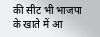की सीट भी भाजपा के खाते में आ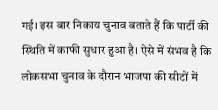गई। इस बार निकाय चुनाव बताते हैं कि पार्टी की स्थिति में काफी सुधार हुआ है। ऐसे में संभव है कि लोकसभा चुनाव के दौरान भाजपा की सीटों में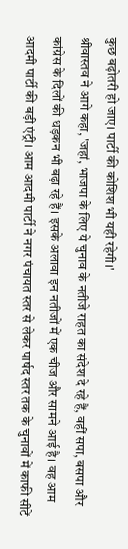कुछ बढ़ोतरी हो जाए। पार्टी की कोशिश भी यही रहेगी।'
श्रीवास्तव ने आगे कहा, 'जहां, भाजपा के लिए ये चुनाव के नतीजे राहत का संदेश दे रहे हैं, वहीं सपा, बसपा और कांग्रेस के दिलों की धड़कन भी बढ़ा रहे हैं। इसके अलावा इन नतीजों में एक चीज और सामने आई है। वह आम आदमी पार्टी की बड़ी एंट्री। आम आदमी पार्टी ने नगर पंचायत स्तर से लेकर पार्षद स्तर तक के चुनावों में काफी सीटें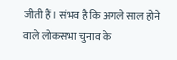जीती हैं। संभव है कि अगले साल होने वाले लोकसभा चुनाव के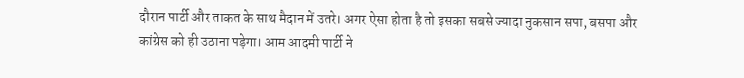दौरान पार्टी और ताकत के साथ मैदान में उतरे। अगर ऐसा होता है तो इसका सबसे ज्यादा नुकसान सपा, बसपा और कांग्रेस को ही उठाना पड़ेगा। आम आदमी पार्टी ने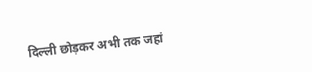दिल्ली छोड़कर अभी तक जहां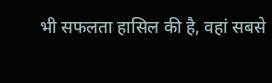भी सफलता हासिल की है, वहां सबसे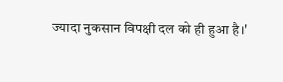ज्यादा नुकसान विपक्षी दल को ही हुआ है।'